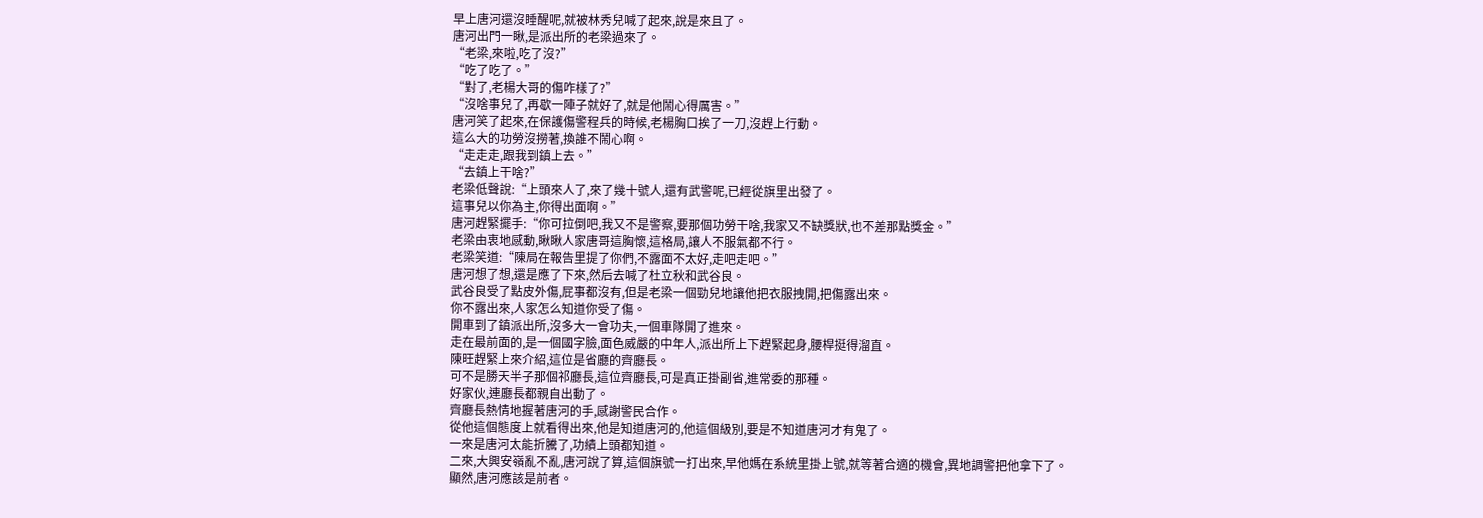早上唐河還沒睡醒呢,就被林秀兒喊了起來,說是來且了。
唐河出門一瞅,是派出所的老梁過來了。
“老梁,來啦,吃了沒?”
“吃了吃了。”
“對了,老楊大哥的傷咋樣了?”
“沒啥事兒了,再歇一陣子就好了,就是他鬧心得厲害。”
唐河笑了起來,在保護傷警程兵的時候,老楊胸口挨了一刀,沒趕上行動。
這么大的功勞沒撈著,換誰不鬧心啊。
“走走走,跟我到鎮上去。”
“去鎮上干啥?”
老梁低聲說:“上頭來人了,來了幾十號人,還有武警呢,已經從旗里出發了。
這事兒以你為主,你得出面啊。”
唐河趕緊擺手:“你可拉倒吧,我又不是警察,要那個功勞干啥,我家又不缺獎狀,也不差那點獎金。”
老梁由衷地感動,瞅瞅人家唐哥這胸懷,這格局,讓人不服氣都不行。
老梁笑道:“陳局在報告里提了你們,不露面不太好,走吧走吧。”
唐河想了想,還是應了下來,然后去喊了杜立秋和武谷良。
武谷良受了點皮外傷,屁事都沒有,但是老梁一個勁兒地讓他把衣服拽開,把傷露出來。
你不露出來,人家怎么知道你受了傷。
開車到了鎮派出所,沒多大一會功夫,一個車隊開了進來。
走在最前面的,是一個國字臉,面色威嚴的中年人,派出所上下趕緊起身,腰桿挺得溜直。
陳旺趕緊上來介紹,這位是省廳的齊廳長。
可不是勝天半子那個祁廳長,這位齊廳長,可是真正掛副省,進常委的那種。
好家伙,連廳長都親自出動了。
齊廳長熱情地握著唐河的手,感謝警民合作。
從他這個態度上就看得出來,他是知道唐河的,他這個級別,要是不知道唐河才有鬼了。
一來是唐河太能折騰了,功績上頭都知道。
二來,大興安嶺亂不亂,唐河說了算,這個旗號一打出來,早他媽在系統里掛上號,就等著合適的機會,異地調警把他拿下了。
顯然,唐河應該是前者。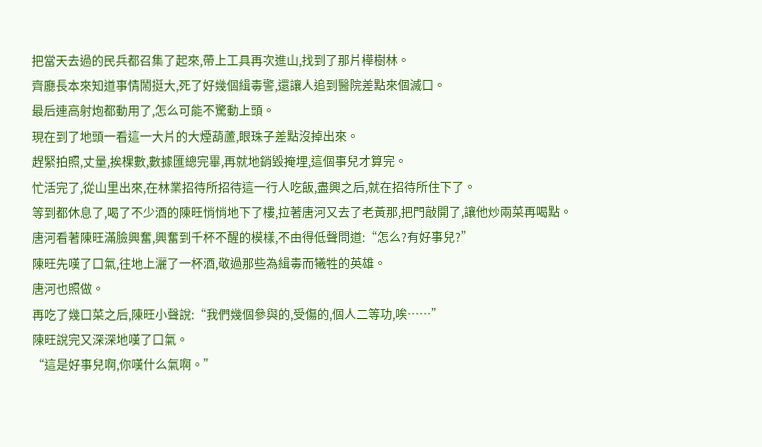把當天去過的民兵都召集了起來,帶上工具再次進山,找到了那片樺樹林。
齊廳長本來知道事情鬧挺大,死了好幾個緝毒警,還讓人追到醫院差點來個滅口。
最后連高射炮都動用了,怎么可能不驚動上頭。
現在到了地頭一看這一大片的大煙葫蘆,眼珠子差點沒掉出來。
趕緊拍照,丈量,挨棵數,數據匯總完畢,再就地銷毀掩埋,這個事兒才算完。
忙活完了,從山里出來,在林業招待所招待這一行人吃飯,盡興之后,就在招待所住下了。
等到都休息了,喝了不少酒的陳旺悄悄地下了樓,拉著唐河又去了老黃那,把門敲開了,讓他炒兩菜再喝點。
唐河看著陳旺滿臉興奮,興奮到千杯不醒的模樣,不由得低聲問道:“怎么?有好事兒?”
陳旺先嘆了口氣,往地上灑了一杯酒,敬過那些為緝毒而犧牲的英雄。
唐河也照做。
再吃了幾口菜之后,陳旺小聲說:“我們幾個參與的,受傷的,個人二等功,唉……”
陳旺說完又深深地嘆了口氣。
“這是好事兒啊,你嘆什么氣啊。”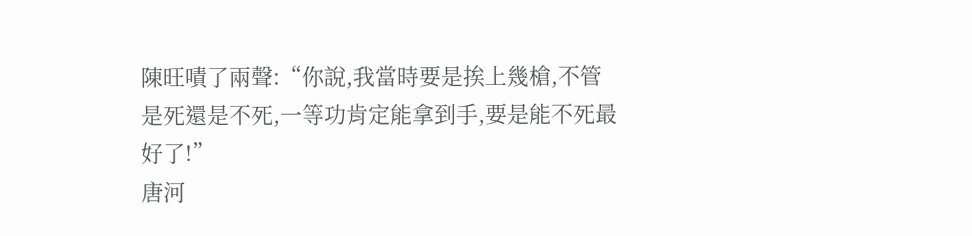陳旺嘖了兩聲:“你說,我當時要是挨上幾槍,不管是死還是不死,一等功肯定能拿到手,要是能不死最好了!”
唐河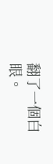翻了一個白眼。